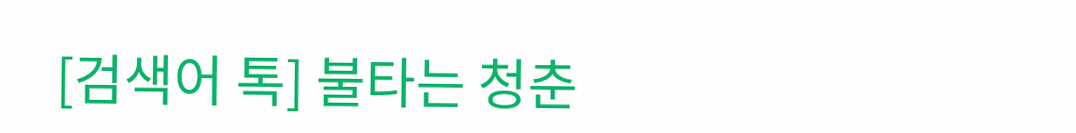[검색어 톡] 불타는 청춘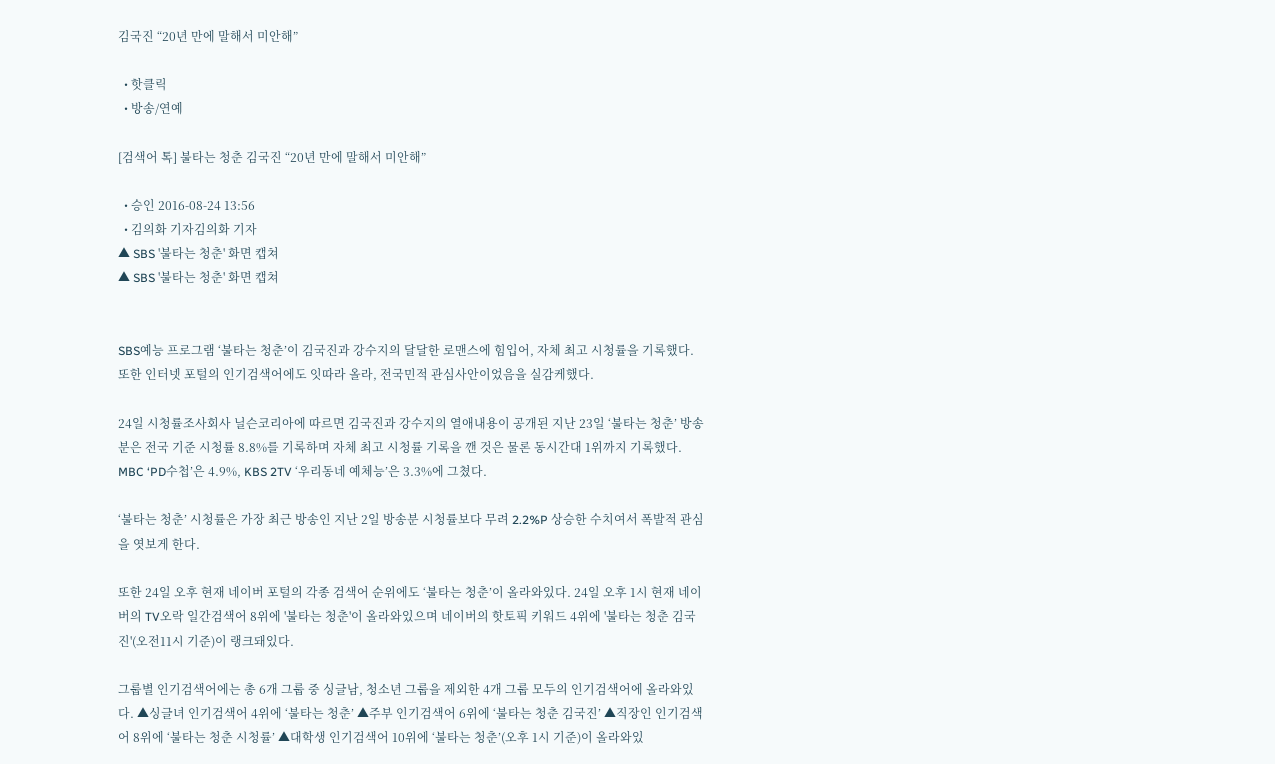김국진 “20년 만에 말해서 미안해”

  • 핫클릭
  • 방송/연예

[검색어 톡] 불타는 청춘 김국진 “20년 만에 말해서 미안해”

  • 승인 2016-08-24 13:56
  • 김의화 기자김의화 기자
▲ SBS '불타는 청춘' 화면 캡쳐
▲ SBS '불타는 청춘' 화면 캡쳐


SBS예능 프로그램 ‘불타는 청춘’이 김국진과 강수지의 달달한 로맨스에 힘입어, 자체 최고 시청률을 기록했다. 또한 인터넷 포털의 인기검색어에도 잇따라 올라, 전국민적 관심사안이었음을 실감케했다.

24일 시청률조사회사 닐슨코리아에 따르면 김국진과 강수지의 열애내용이 공개된 지난 23일 ‘불타는 청춘’ 방송분은 전국 기준 시청률 8.8%를 기록하며 자체 최고 시청률 기록을 깬 것은 물론 동시간대 1위까지 기록했다. MBC ‘PD수첩’은 4.9%, KBS 2TV ‘우리동네 예체능’은 3.3%에 그쳤다.

‘불타는 청춘’ 시청률은 가장 최근 방송인 지난 2일 방송분 시청률보다 무려 2.2%P 상승한 수치여서 폭발적 관심을 엿보게 한다.

또한 24일 오후 현재 네이버 포털의 각종 검색어 순위에도 ‘불타는 청춘’이 올라와있다. 24일 오후 1시 현재 네이버의 TV오락 일간검색어 8위에 '불타는 청춘'이 올라와있으며 네이버의 핫토픽 키워드 4위에 '불타는 청춘 김국진'(오전11시 기준)이 랭크돼있다.

그룹별 인기검색어에는 총 6개 그룹 중 싱글남, 청소년 그룹을 제외한 4개 그룹 모두의 인기검색어에 올라와있다. ▲싱글녀 인기검색어 4위에 ‘불타는 청춘’ ▲주부 인기검색어 6위에 ‘불타는 청춘 김국진’ ▲직장인 인기검색어 8위에 ‘불타는 청춘 시청률’ ▲대학생 인기검색어 10위에 ‘불타는 청춘’(오후 1시 기준)이 올라와있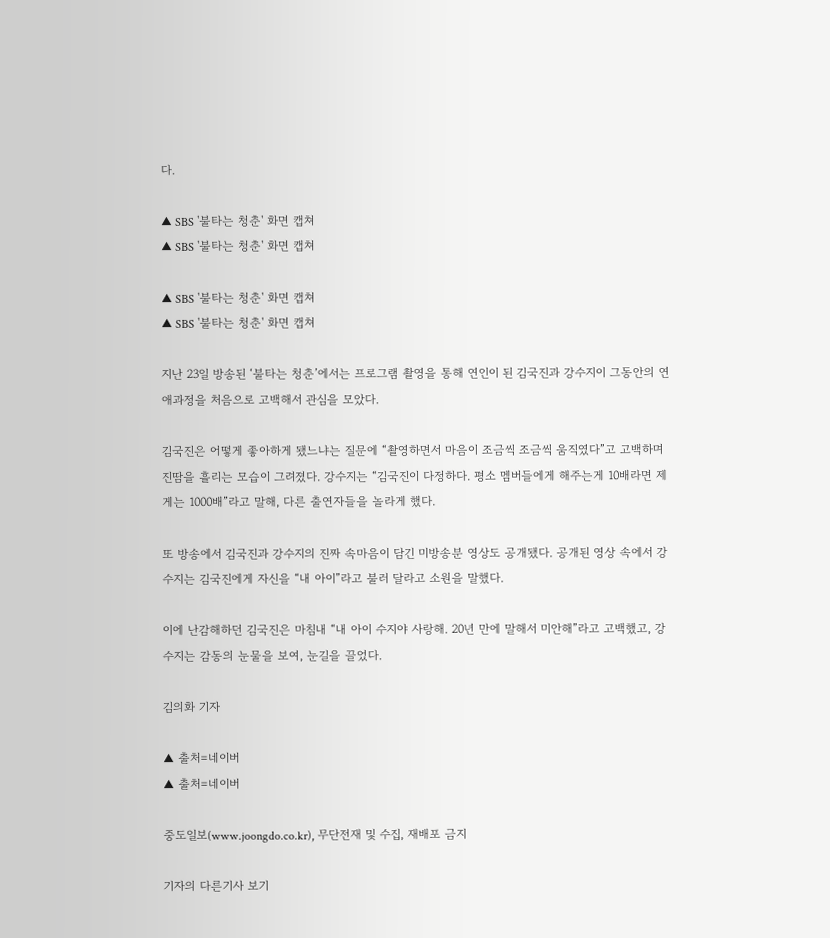다.

▲ SBS '불타는 청춘' 화면 캡쳐
▲ SBS '불타는 청춘' 화면 캡쳐

▲ SBS '불타는 청춘' 화면 캡쳐
▲ SBS '불타는 청춘' 화면 캡쳐

지난 23일 방송된 ‘불타는 청춘’에서는 프로그램 촬영을 통해 연인이 된 김국진과 강수지이 그동안의 연애과정을 처음으로 고백해서 관심을 모았다.

김국진은 어떻게 좋아하게 됐느냐는 질문에 “촬영하면서 마음이 조금씩 조금씩 움직였다”고 고백하며 진땀을 흘리는 모습이 그려졌다. 강수지는 “김국진이 다정하다. 평소 멤버들에게 해주는게 10배라면 제게는 1000배”라고 말해, 다른 출연자들을 놀라게 했다.

또 방송에서 김국진과 강수지의 진짜 속마음이 담긴 미방송분 영상도 공개됐다. 공개된 영상 속에서 강수지는 김국진에게 자신을 “내 아이”라고 불러 달라고 소원을 말했다.

이에 난감해하던 김국진은 마침내 “내 아이 수지야 사랑해. 20년 만에 말해서 미안해”라고 고백했고, 강수지는 감동의 눈물을 보여, 눈길을 끌었다.

김의화 기자

▲ 출처=네이버
▲ 출처=네이버

중도일보(www.joongdo.co.kr), 무단전재 및 수집, 재배포 금지

기자의 다른기사 보기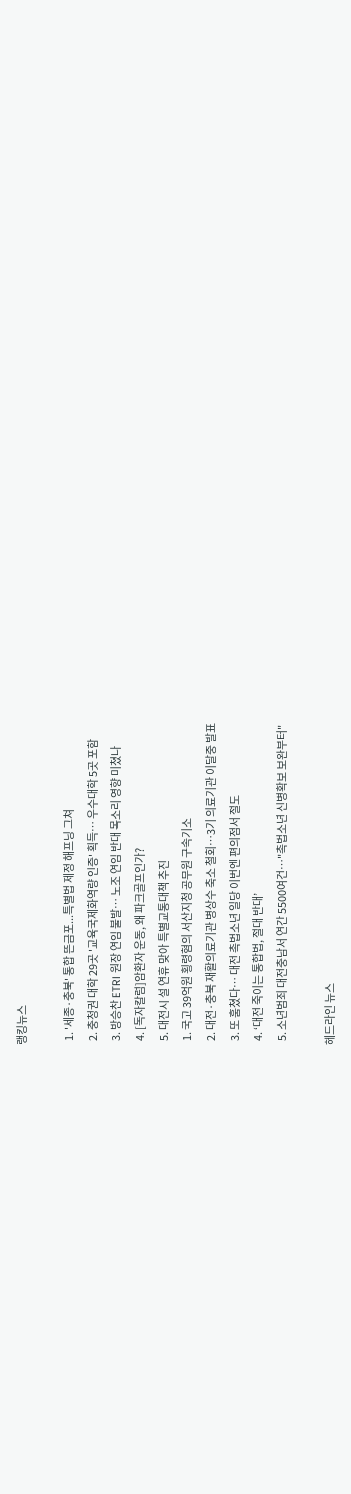랭킹뉴스

  1. '세종·충북' 통합 뜬금포...특별법 제정 해프닝 그쳐
  2. 충청권 대학 29곳 '교육국제화역량 인증' 획득… 우수대학 5곳 포함
  3. 방승찬 ETRI 원장 연임 불발… 노조 연임 반대 목소리 영향 미쳤나
  4. [독자칼럼]암환자 운동, 왜 파크골프인가?
  5. 대전시 설 연휴 맞아 특별교통대책 추진
  1. 국고 39억원 횡령혐의 서산지청 공무원 구속기소
  2. 대전·충북 재활의료기관 병상수 축소 철회…3기 의료기관 이달중 발표
  3. 또 훔쳤다… 대전 촉법소년 일당 이번엔 편의점서 절도
  4. ‘대전 죽이는 통합법, 절대 반대’
  5. 소년범죄 대전충남서 연간 5500여건…"촉법소년 신병확보 보완부터"

헤드라인 뉴스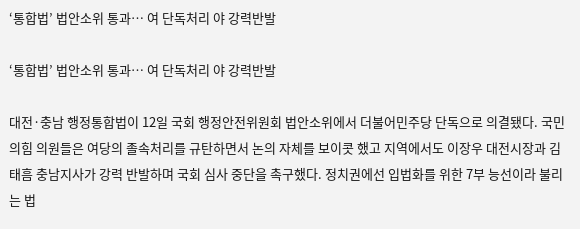‘통합법’ 법안소위 통과… 여 단독처리 야 강력반발

‘통합법’ 법안소위 통과… 여 단독처리 야 강력반발

대전·충남 행정통합법이 12일 국회 행정안전위원회 법안소위에서 더불어민주당 단독으로 의결됐다. 국민의힘 의원들은 여당의 졸속처리를 규탄하면서 논의 자체를 보이콧 했고 지역에서도 이장우 대전시장과 김태흠 충남지사가 강력 반발하며 국회 심사 중단을 촉구했다. 정치권에선 입법화를 위한 7부 능선이라 불리는 법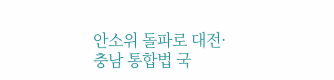안소위 돌파로 대전·충남 통합법 국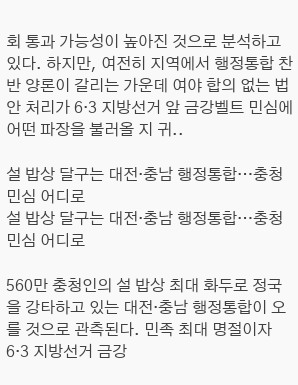회 통과 가능성이 높아진 것으로 분석하고 있다. 하지만, 여전히 지역에서 행정통합 찬반 양론이 갈리는 가운데 여야 합의 없는 법안 처리가 6·3 지방선거 앞 금강벨트 민심에 어떤 파장을 불러올 지 귀..

설 밥상 달구는 대전·충남 행정통합…충청 민심 어디로
설 밥상 달구는 대전·충남 행정통합…충청 민심 어디로

560만 충청인의 설 밥상 최대 화두로 정국을 강타하고 있는 대전·충남 행정통합이 오를 것으로 관측된다. 민족 최대 명절이자 6·3 지방선거 금강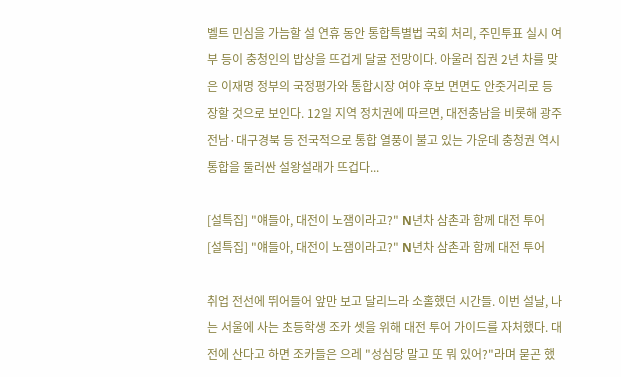벨트 민심을 가늠할 설 연휴 동안 통합특별법 국회 처리, 주민투표 실시 여부 등이 충청인의 밥상을 뜨겁게 달굴 전망이다. 아울러 집권 2년 차를 맞은 이재명 정부의 국정평가와 통합시장 여야 후보 면면도 안줏거리로 등장할 것으로 보인다. 12일 지역 정치권에 따르면, 대전충남을 비롯해 광주전남·대구경북 등 전국적으로 통합 열풍이 불고 있는 가운데 충청권 역시 통합을 둘러싼 설왕설래가 뜨겁다...

[설특집] "얘들아, 대전이 노잼이라고?" N년차 삼촌과 함께 대전 투어
[설특집] "얘들아, 대전이 노잼이라고?" N년차 삼촌과 함께 대전 투어

취업 전선에 뛰어들어 앞만 보고 달리느라 소홀했던 시간들. 이번 설날, 나는 서울에 사는 초등학생 조카 셋을 위해 대전 투어 가이드를 자처했다. 대전에 산다고 하면 조카들은 으레 "성심당 말고 또 뭐 있어?"라며 묻곤 했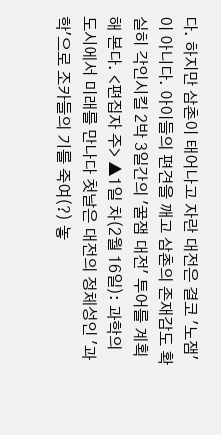다. 하지만 삼촌이 태어나고 자란 대전은 결코 '노잼'이 아니다. 아이들의 편견을 깨고 삼촌의 존재감도 확실히 각인시킬 2박 3일간의 '꿀잼 대전' 투어를 계획해 본다. <편집자 주> ▲1일 차(2월 16일): 과학의 도시에서 미래를 만나다 첫날은 대전의 정체성인 '과학'으로 조카들의 기를 죽여(?) 놓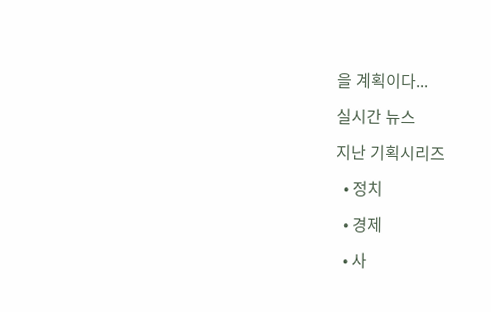을 계획이다...

실시간 뉴스

지난 기획시리즈

  • 정치

  • 경제

  • 사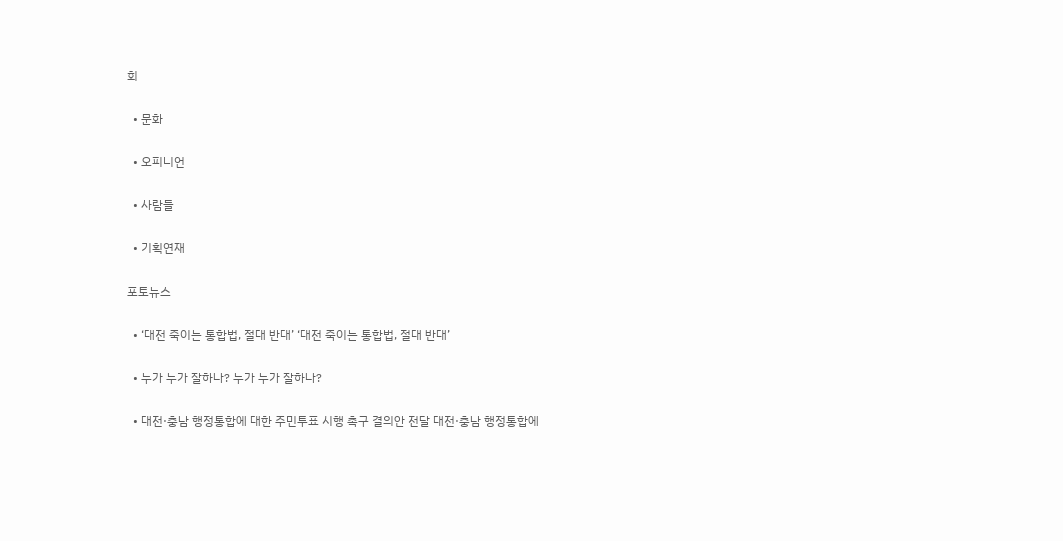회

  • 문화

  • 오피니언

  • 사람들

  • 기획연재

포토뉴스

  • ‘대전 죽이는 통합법, 절대 반대’ ‘대전 죽이는 통합법, 절대 반대’

  • 누가 누가 잘하나? 누가 누가 잘하나?

  • 대전·충남 행정통합에 대한 주민투표 시행 촉구 결의안 전달 대전·충남 행정통합에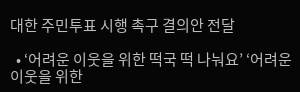대한 주민투표 시행 촉구 결의안 전달

  • ‘어려운 이웃을 위한 떡국 떡 나눠요’ ‘어려운 이웃을 위한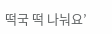떡국 떡 나눠요’